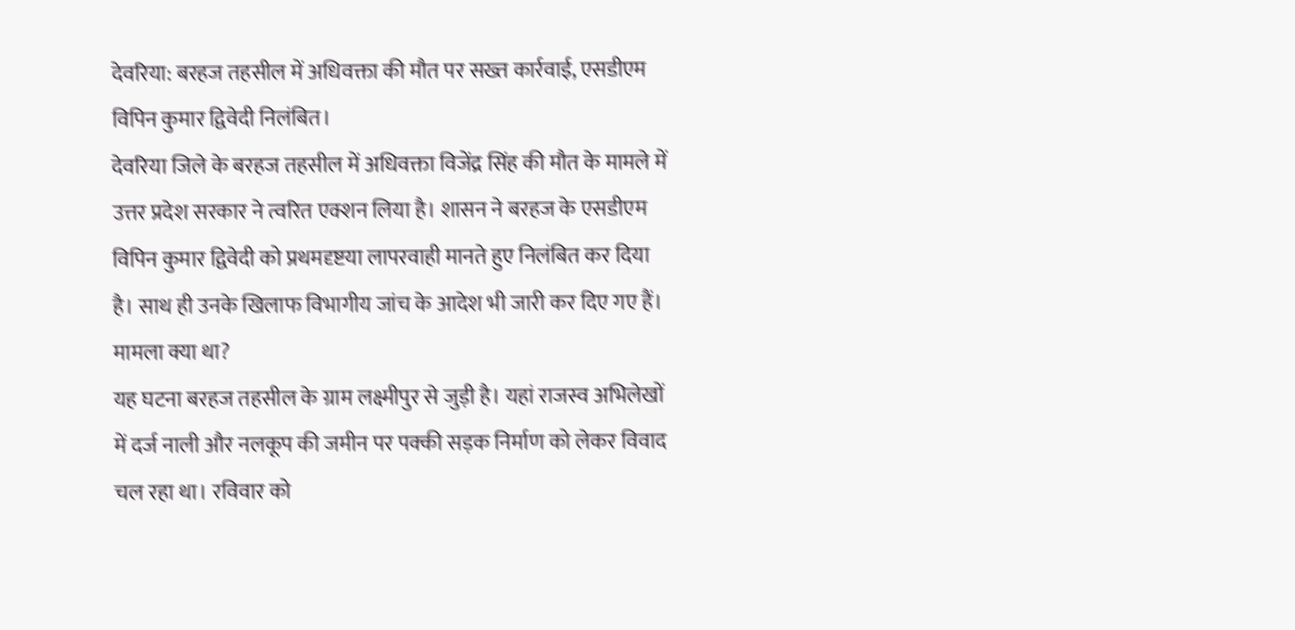देवरिया: बरहज तहसील में अधिवक्ता की मौत पर सख्त कार्रवाई, एसडीएम विपिन कुमार द्विवेदी निलंबित।
देवरिया जिले के बरहज तहसील में अधिवक्ता विजेंद्र सिंह की मौत के मामले में उत्तर प्रदेश सरकार ने त्वरित एक्शन लिया है। शासन ने बरहज के एसडीएम विपिन कुमार द्विवेदी को प्रथमदृष्टया लापरवाही मानते हुए निलंबित कर दिया है। साथ ही उनके खिलाफ विभागीय जांच के आदेश भी जारी कर दिए गए हैं।
मामला क्या था?
यह घटना बरहज तहसील के ग्राम लक्ष्मीपुर से जुड़ी है। यहां राजस्व अभिलेखों में दर्ज नाली और नलकूप की जमीन पर पक्की सड़क निर्माण को लेकर विवाद चल रहा था। रविवार को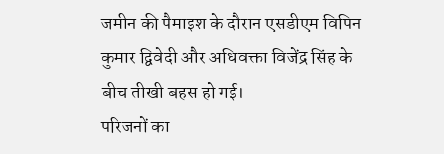जमीन की पैमाइश के दौरान एसडीएम विपिन कुमार द्विवेदी और अधिवक्ता विजेंद्र सिंह के बीच तीखी बहस हो गई।
परिजनों का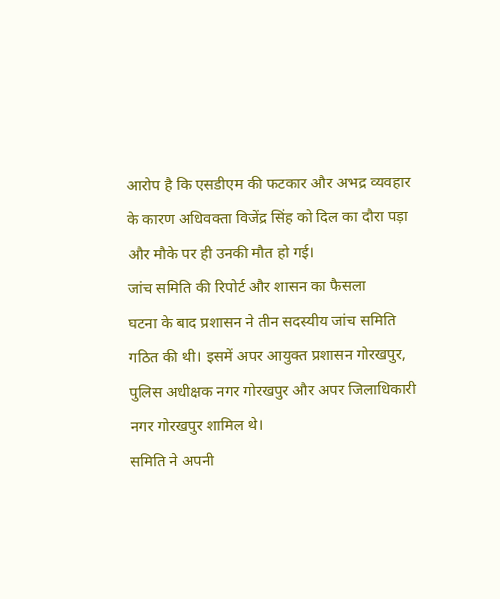आरोप है कि एसडीएम की फटकार और अभद्र व्यवहार के कारण अधिवक्ता विजेंद्र सिंह को दिल का दौरा पड़ा और मौके पर ही उनकी मौत हो गई।
जांच समिति की रिपोर्ट और शासन का फैसला
घटना के बाद प्रशासन ने तीन सदस्यीय जांच समिति गठित की थी। इसमें अपर आयुक्त प्रशासन गोरखपुर, पुलिस अधीक्षक नगर गोरखपुर और अपर जिलाधिकारी नगर गोरखपुर शामिल थे।
समिति ने अपनी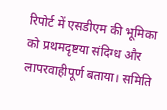रिपोर्ट में एसडीएम की भूमिका को प्रथमदृष्टया संदिग्ध और लापरवाहीपूर्ण बताया। समिति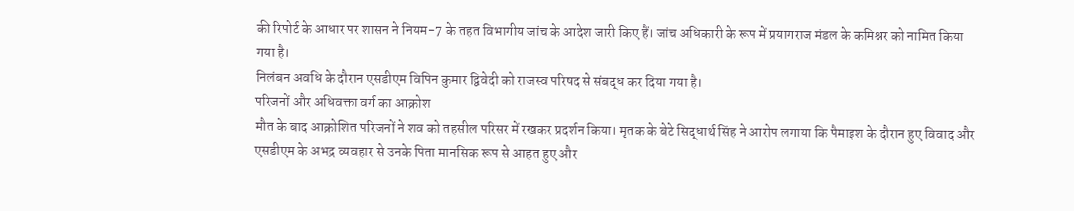की रिपोर्ट के आधार पर शासन ने नियम-7 के तहत विभागीय जांच के आदेश जारी किए हैं। जांच अधिकारी के रूप में प्रयागराज मंडल के कमिश्नर को नामित किया गया है।
निलंबन अवधि के दौरान एसडीएम विपिन कुमार द्विवेदी को राजस्व परिषद से संबद्ध कर दिया गया है।
परिजनों और अधिवक्ता वर्ग का आक्रोश
मौत के बाद आक्रोशित परिजनों ने शव को तहसील परिसर में रखकर प्रदर्शन किया। मृतक के बेटे सिद्धार्थ सिंह ने आरोप लगाया कि पैमाइश के दौरान हुए विवाद और एसडीएम के अभद्र व्यवहार से उनके पिता मानसिक रूप से आहत हुए और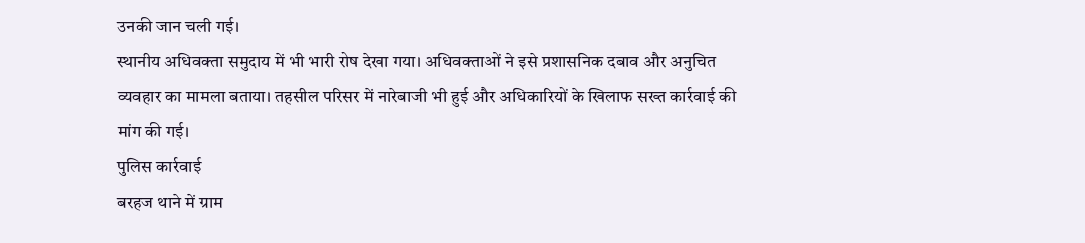उनकी जान चली गई।
स्थानीय अधिवक्ता समुदाय में भी भारी रोष देखा गया। अधिवक्ताओं ने इसे प्रशासनिक दबाव और अनुचित व्यवहार का मामला बताया। तहसील परिसर में नारेबाजी भी हुई और अधिकारियों के खिलाफ सख्त कार्रवाई की मांग की गई।
पुलिस कार्रवाई
बरहज थाने में ग्राम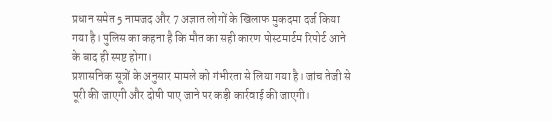प्रधान समेत 5 नामजद और 7 अज्ञात लोगों के खिलाफ मुकदमा दर्ज किया गया है। पुलिस का कहना है कि मौत का सही कारण पोस्टमार्टम रिपोर्ट आने के बाद ही स्पष्ट होगा।
प्रशासनिक सूत्रों के अनुसार मामले को गंभीरता से लिया गया है। जांच तेजी से पूरी की जाएगी और दोषी पाए जाने पर कड़ी कार्रवाई की जाएगी।